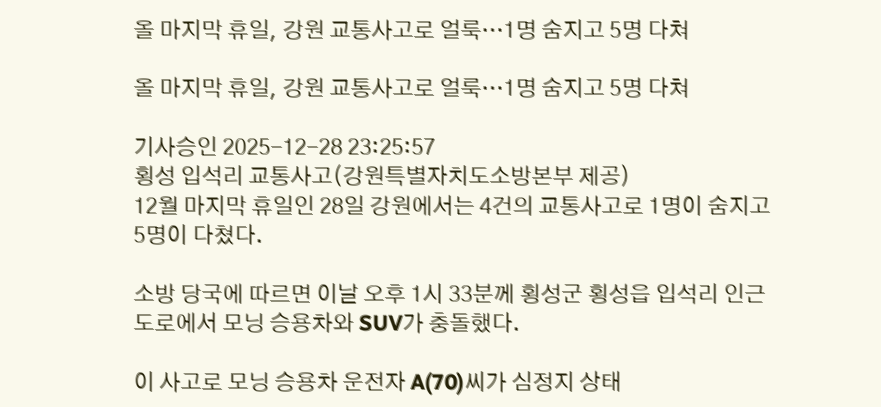올 마지막 휴일, 강원 교통사고로 얼룩…1명 숨지고 5명 다쳐

올 마지막 휴일, 강원 교통사고로 얼룩…1명 숨지고 5명 다쳐

기사승인 2025-12-28 23:25:57
횡성 입석리 교통사고(강원특별자치도소방본부 제공)
12월 마지막 휴일인 28일 강원에서는 4건의 교통사고로 1명이 숨지고 5명이 다쳤다.

소방 당국에 따르면 이날 오후 1시 33분께 횡성군 횡성읍 입석리 인근 도로에서 모닝 승용차와 SUV가 충돌했다.

이 사고로 모닝 승용차 운전자 A(70)씨가 심정지 상태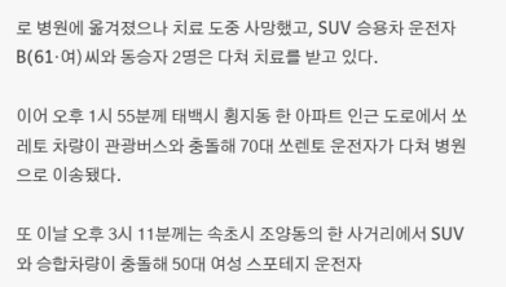로 병원에 옮겨졌으나 치료 도중 사망했고, SUV 승용차 운전자 B(61·여)씨와 동승자 2명은 다쳐 치료를 받고 있다.

이어 오후 1시 55분께 태백시 횡지동 한 아파트 인근 도로에서 쏘레토 차량이 관광버스와 충돌해 70대 쏘렌토 운전자가 다쳐 병원으로 이송됐다.

또 이날 오후 3시 11분께는 속초시 조양동의 한 사거리에서 SUV와 승합차량이 충돌해 50대 여성 스포테지 운전자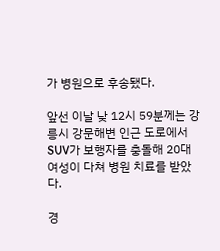가 병원으로 후송됐다.

앞선 이날 낮 12시 59분께는 강릉시 강문해변 인근 도로에서 SUV가 보행자를 충돌해 20대 여성이 다쳐 병원 치료를 받았다.

경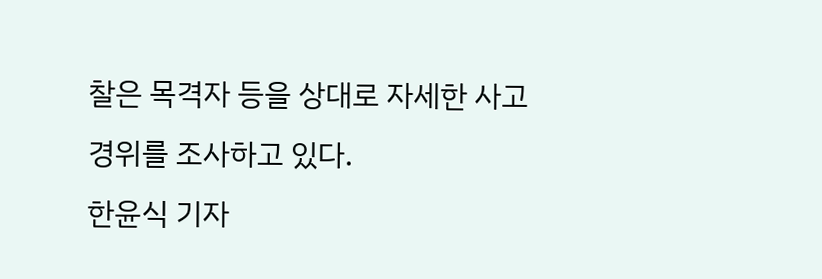찰은 목격자 등을 상대로 자세한 사고 경위를 조사하고 있다.
한윤식 기자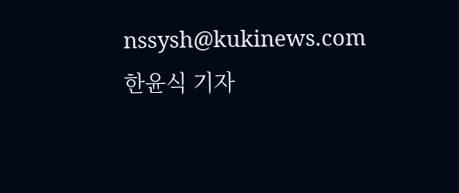nssysh@kukinews.com
한윤식 기자